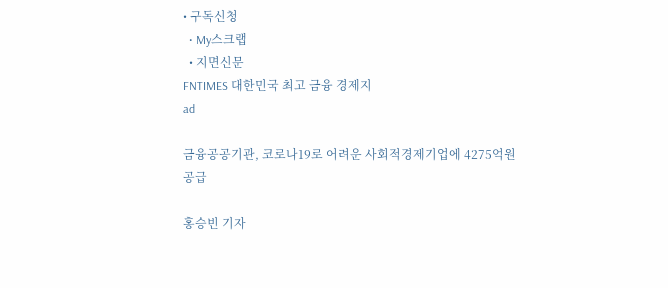• 구독신청
  • My스크랩
  • 지면신문
FNTIMES 대한민국 최고 금융 경제지
ad

금융공공기관, 코로나19로 어려운 사회적경제기업에 4275억원 공급

홍승빈 기자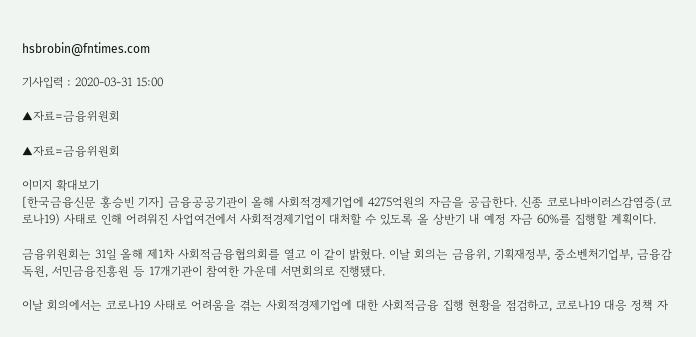hsbrobin@fntimes.com

기사입력 : 2020-03-31 15:00

▲자료=금융위원회

▲자료=금융위원회

이미지 확대보기
[한국금융신문 홍승빈 기자] 금융공공기관이 올해 사회적경제기업에 4275억원의 자금을 공급한다. 신종 코로나바이러스감염증(코로나19) 사태로 인해 어려워진 사업여건에서 사회적경제기업이 대처할 수 있도록 올 상반기 내 예정 자금 60%를 집행할 계획이다.

금융위원회는 31일 올해 제1차 사회적금융협의회를 열고 이 같이 밝혔다. 이날 회의는 금융위, 기획재정부, 중소벤처기업부, 금융감독원, 서민금융진흥원 등 17개기관이 참여한 가운데 서면회의로 진행됐다.

이날 회의에서는 코로나19 사태로 어려움을 겪는 사회적경제기업에 대한 사회적금융 집행 현황을 점검하고, 코로나19 대응 정책 자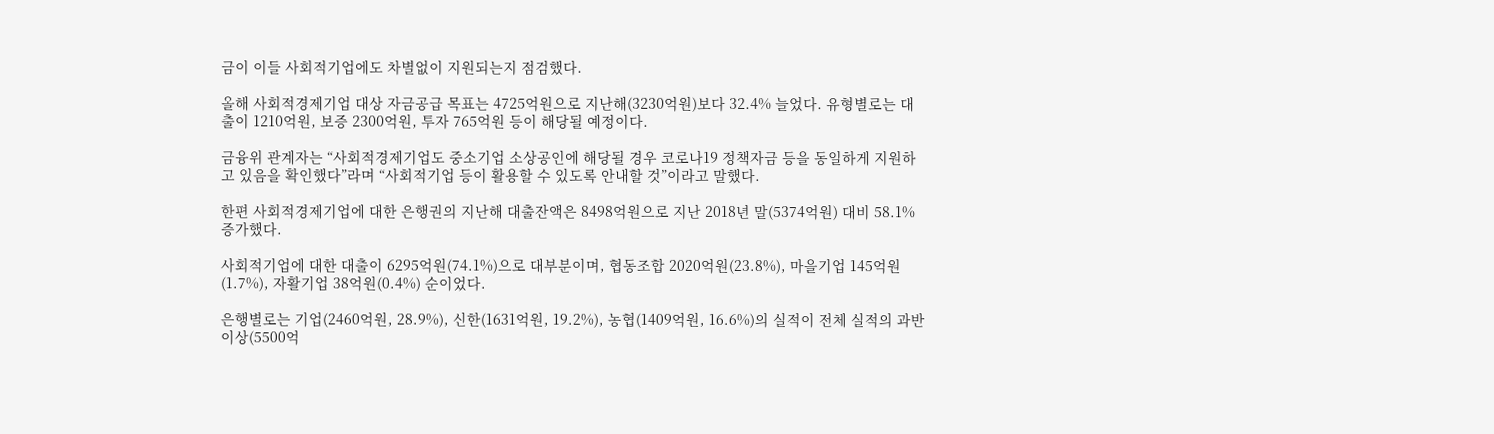금이 이들 사회적기업에도 차별없이 지원되는지 점검했다.

올해 사회적경제기업 대상 자금공급 목표는 4725억원으로 지난해(3230억원)보다 32.4% 늘었다. 유형별로는 대출이 1210억원, 보증 2300억원, 투자 765억원 등이 해당될 예정이다.

금융위 관계자는 “사회적경제기업도 중소기업 소상공인에 해당될 경우 코로나19 정책자금 등을 동일하게 지원하고 있음을 확인했다”라며 “사회적기업 등이 활용할 수 있도록 안내할 것”이라고 말했다.

한편 사회적경제기업에 대한 은행권의 지난해 대출잔액은 8498억원으로 지난 2018년 말(5374억원) 대비 58.1% 증가했다.

사회적기업에 대한 대출이 6295억원(74.1%)으로 대부분이며, 협동조합 2020억원(23.8%), 마을기업 145억원(1.7%), 자활기업 38억원(0.4%) 순이었다.

은행별로는 기업(2460억원, 28.9%), 신한(1631억원, 19.2%), 농협(1409억원, 16.6%)의 실적이 전체 실적의 과반 이상(5500억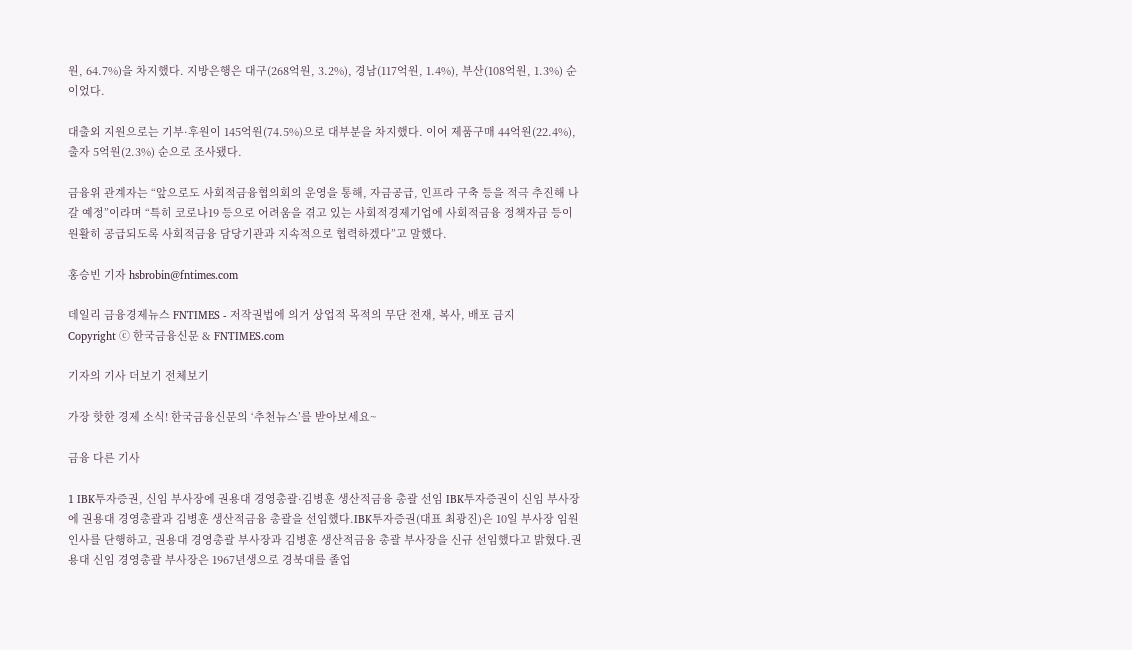원, 64.7%)을 차지했다. 지방은행은 대구(268억원, 3.2%), 경남(117억원, 1.4%), 부산(108억원, 1.3%) 순이었다.

대출외 지원으로는 기부·후원이 145억원(74.5%)으로 대부분을 차지했다. 이어 제품구매 44억원(22.4%), 출자 5억원(2.3%) 순으로 조사됐다.

금융위 관계자는 “앞으로도 사회적금융협의회의 운영을 통해, 자금공급, 인프라 구축 등을 적극 추진해 나갈 예정”이라며 “특히 코로나19 등으로 어려움을 겪고 있는 사회적경제기업에 사회적금융 정책자금 등이 원활히 공급되도록 사회적금융 담당기관과 지속적으로 협력하겠다”고 말했다.

홍승빈 기자 hsbrobin@fntimes.com

데일리 금융경제뉴스 FNTIMES - 저작권법에 의거 상업적 목적의 무단 전재, 복사, 배포 금지
Copyright ⓒ 한국금융신문 & FNTIMES.com

기자의 기사 더보기 전체보기

가장 핫한 경제 소식! 한국금융신문의 ‘추천뉴스’를 받아보세요~

금융 다른 기사

1 IBK투자증권, 신임 부사장에 권용대 경영총괄·김병훈 생산적금융 총괄 선임 IBK투자증권이 신임 부사장에 권용대 경영총괄과 김병훈 생산적금융 총괄을 선임했다.IBK투자증권(대표 최광진)은 10일 부사장 임원 인사를 단행하고, 권용대 경영총괄 부사장과 김병훈 생산적금융 총괄 부사장을 신규 선임했다고 밝혔다.권용대 신임 경영총괄 부사장은 1967년생으로 경북대를 졸업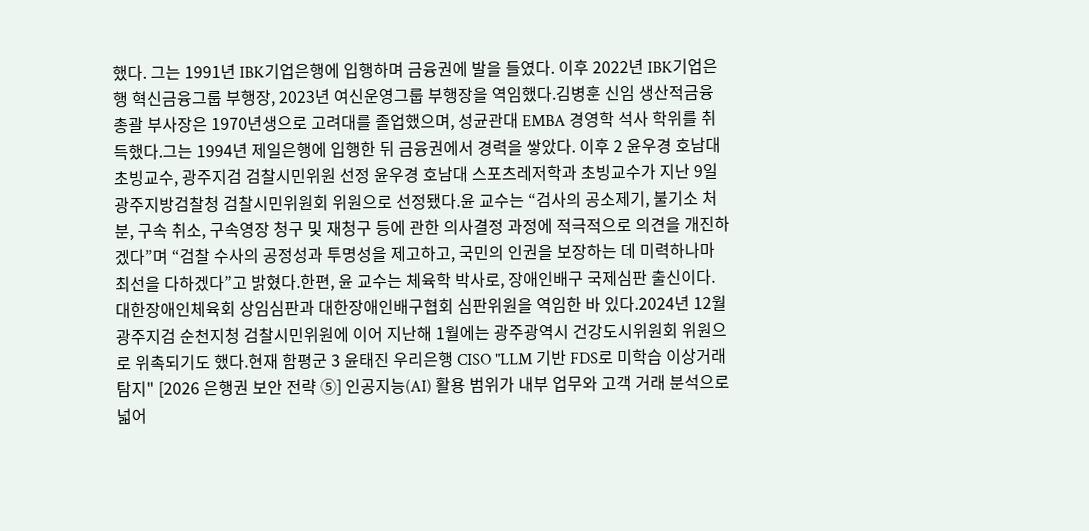했다. 그는 1991년 IBK기업은행에 입행하며 금융권에 발을 들였다. 이후 2022년 IBK기업은행 혁신금융그룹 부행장, 2023년 여신운영그룹 부행장을 역임했다.김병훈 신임 생산적금융 총괄 부사장은 1970년생으로 고려대를 졸업했으며, 성균관대 EMBA 경영학 석사 학위를 취득했다.그는 1994년 제일은행에 입행한 뒤 금융권에서 경력을 쌓았다. 이후 2 윤우경 호남대 초빙교수, 광주지검 검찰시민위원 선정 윤우경 호남대 스포츠레저학과 초빙교수가 지난 9일 광주지방검찰청 검찰시민위원회 위원으로 선정됐다.윤 교수는 “검사의 공소제기, 불기소 처분, 구속 취소, 구속영장 청구 및 재청구 등에 관한 의사결정 과정에 적극적으로 의견을 개진하겠다”며 “검찰 수사의 공정성과 투명성을 제고하고, 국민의 인권을 보장하는 데 미력하나마 최선을 다하겠다”고 밝혔다.한편, 윤 교수는 체육학 박사로, 장애인배구 국제심판 출신이다. 대한장애인체육회 상임심판과 대한장애인배구협회 심판위원을 역임한 바 있다.2024년 12월 광주지검 순천지청 검찰시민위원에 이어 지난해 1월에는 광주광역시 건강도시위원회 위원으로 위촉되기도 했다.현재 함평군 3 윤태진 우리은행 CISO "LLM 기반 FDS로 미학습 이상거래 탐지" [2026 은행권 보안 전략 ⑤] 인공지능(AI) 활용 범위가 내부 업무와 고객 거래 분석으로 넓어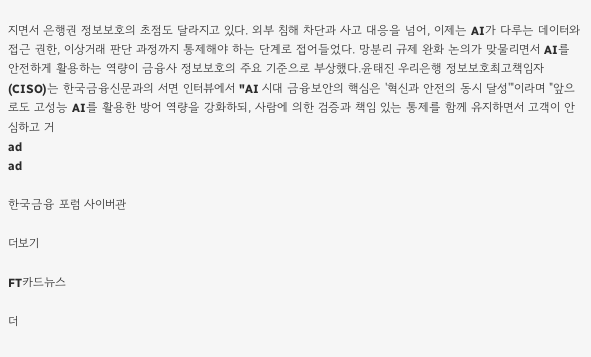지면서 은행권 정보보호의 초점도 달라지고 있다. 외부 침해 차단과 사고 대응을 넘어, 이제는 AI가 다루는 데이터와 접근 권한, 이상거래 판단 과정까지 통제해야 하는 단계로 접어들었다. 망분리 규제 완화 논의가 맞물리면서 AI를 안전하게 활용하는 역량이 금융사 정보보호의 주요 기준으로 부상했다.윤태진 우리은행 정보보호최고책임자(CISO)는 한국금융신문과의 서면 인터뷰에서 "AI 시대 금융보안의 핵심은 '혁신과 안전의 동시 달성'"이라며 "앞으로도 고성능 AI를 활용한 방어 역량을 강화하되, 사람에 의한 검증과 책임 있는 통제를 함께 유지하면서 고객이 안심하고 거
ad
ad

한국금융 포럼 사이버관

더보기

FT카드뉴스

더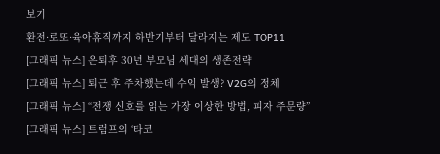보기
환전·로또·육아휴직까지 하반기부터 달라지는 제도 TOP11
[그래픽 뉴스] 은퇴후 30년 부모님 세대의 생존전략
[그래픽 뉴스] 퇴근 후 주차했는데 수익 발생? V2G의 정체
[그래픽 뉴스] “전쟁 신호를 읽는 가장 이상한 방법, 피자 주문량”
[그래픽 뉴스] 트럼프의 ‘타코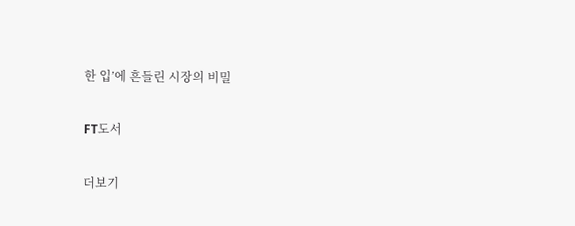한 입’에 흔들린 시장의 비밀

FT도서

더보기